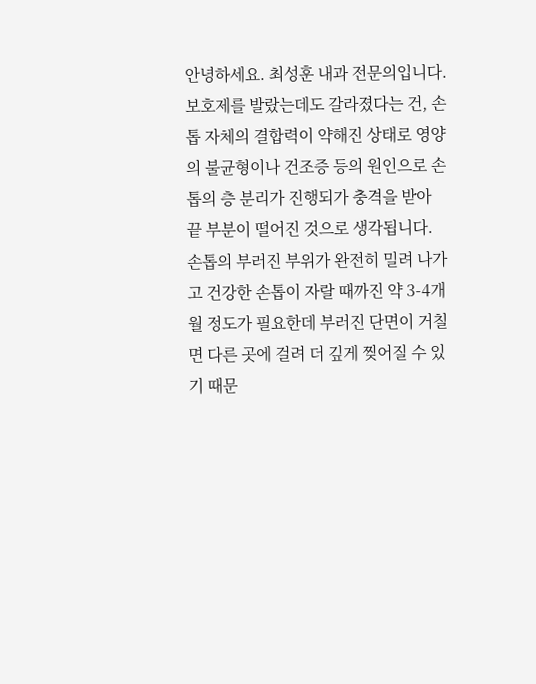안녕하세요. 최성훈 내과 전문의입니다.
보호제를 발랐는데도 갈라졌다는 건, 손톱 자체의 결합력이 약해진 상태로 영양의 불균형이나 건조증 등의 원인으로 손톱의 층 분리가 진행되가 충격을 받아 끝 부분이 떨어진 것으로 생각됩니다.
손톱의 부러진 부위가 완전히 밀려 나가고 건강한 손톱이 자랄 때까진 약 3-4개월 정도가 필요한데 부러진 단면이 거칠면 다른 곳에 걸려 더 깊게 찢어질 수 있기 때문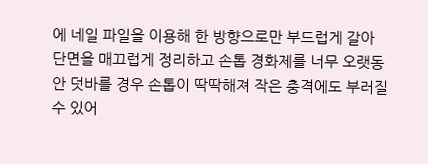에 네일 파일을 이용해 한 방향으로만 부드럽게 갈아 단면을 매끄럽게 정리하고 손톱 경화제를 너무 오랫동안 덧바를 경우 손톱이 딱딱해져 작은 충격에도 부러질 수 있어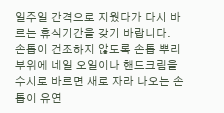일주일 간격으로 지웠다가 다시 바르는 휴식기간을 갖기 바랍니다.
손톱이 건조하지 않도록 손톱 뿌리 부위에 네일 오일이나 핸드크림을 수시로 바르면 새로 자라 나오는 손톱이 유연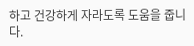하고 건강하게 자라도록 도움을 줍니다.